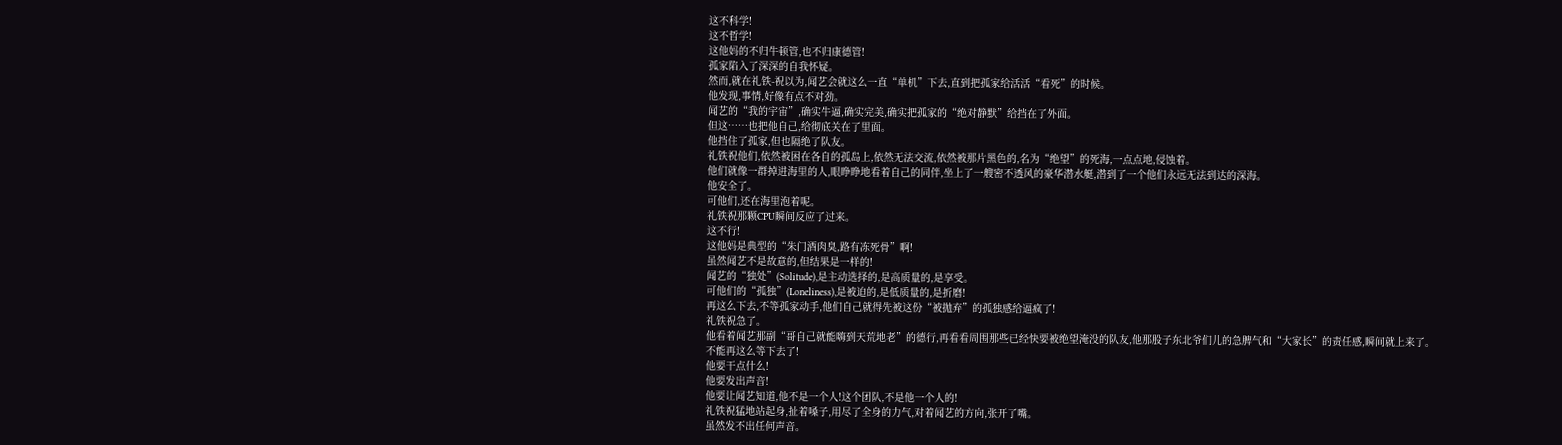这不科学!
这不哲学!
这他妈的不归牛顿管,也不归康德管!
孤家陷入了深深的自我怀疑。
然而,就在礼铁-祝以为,闻艺会就这么一直“单机”下去,直到把孤家给活活“看死”的时候。
他发现,事情,好像有点不对劲。
闻艺的“我的宇宙”,确实牛逼,确实完美,确实把孤家的“绝对静默”给挡在了外面。
但这……也把他自己,给彻底关在了里面。
他挡住了孤家,但也隔绝了队友。
礼铁祝他们,依然被困在各自的孤岛上,依然无法交流,依然被那片黑色的,名为“绝望”的死海,一点点地,侵蚀着。
他们就像一群掉进海里的人,眼睁睁地看着自己的同伴,坐上了一艘密不透风的豪华潜水艇,潜到了一个他们永远无法到达的深海。
他安全了。
可他们,还在海里泡着呢。
礼铁祝那颗CPU瞬间反应了过来。
这不行!
这他妈是典型的“朱门酒肉臭,路有冻死骨”啊!
虽然闻艺不是故意的,但结果是一样的!
闻艺的“独处”(Solitude),是主动选择的,是高质量的,是享受。
可他们的“孤独”(Loneliness),是被迫的,是低质量的,是折磨!
再这么下去,不等孤家动手,他们自己就得先被这份“被抛弃”的孤独感给逼疯了!
礼铁祝急了。
他看着闻艺那副“哥自己就能嗨到天荒地老”的德行,再看看周围那些已经快要被绝望淹没的队友,他那股子东北爷们儿的急脾气和“大家长”的责任感,瞬间就上来了。
不能再这么等下去了!
他要干点什么!
他要发出声音!
他要让闻艺知道,他不是一个人!这个团队,不是他一个人的!
礼铁祝猛地站起身,扯着嗓子,用尽了全身的力气,对着闻艺的方向,张开了嘴。
虽然发不出任何声音。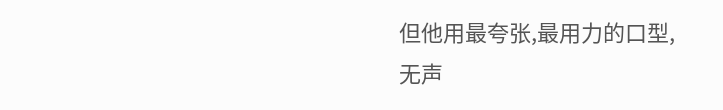但他用最夸张,最用力的口型,无声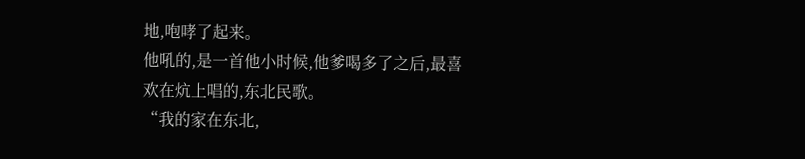地,咆哮了起来。
他吼的,是一首他小时候,他爹喝多了之后,最喜欢在炕上唱的,东北民歌。
“我的家在东北,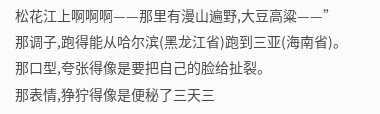松花江上啊啊啊——那里有漫山遍野,大豆高粱——”
那调子,跑得能从哈尔滨(黑龙江省)跑到三亚(海南省)。
那口型,夸张得像是要把自己的脸给扯裂。
那表情,狰狞得像是便秘了三天三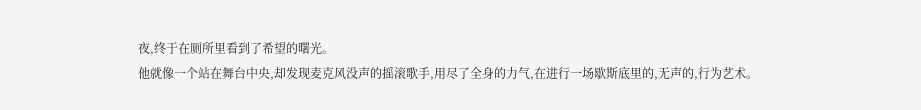夜,终于在厕所里看到了希望的曙光。
他就像一个站在舞台中央,却发现麦克风没声的摇滚歌手,用尽了全身的力气,在进行一场歇斯底里的,无声的,行为艺术。